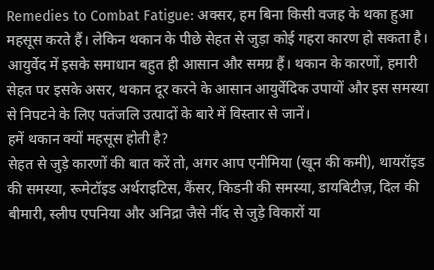Remedies to Combat Fatigue: अक्सर, हम बिना किसी वजह के थका हुआ महसूस करते हैं। लेकिन थकान के पीछे सेहत से जुड़ा कोई गहरा कारण हो सकता है। आयुर्वेद में इसके समाधान बहुत ही आसान और समग्र हैं। थकान के कारणों, हमारी सेहत पर इसके असर, थकान दूर करने के आसान आयुर्वेदिक उपायों और इस समस्या से निपटने के लिए पतंजलि उत्पादों के बारे में विस्तार से जानें।
हमें थकान क्यों महसूस होती है?
सेहत से जुड़े कारणों की बात करें तो, अगर आप एनीमिया (खून की कमी), थायरॉइड की समस्या, रूमेटॉइड अर्थराइटिस, कैंसर, किडनी की समस्या, डायबिटीज़, दिल की बीमारी, स्लीप एपनिया और अनिद्रा जैसे नींद से जुड़े विकारों या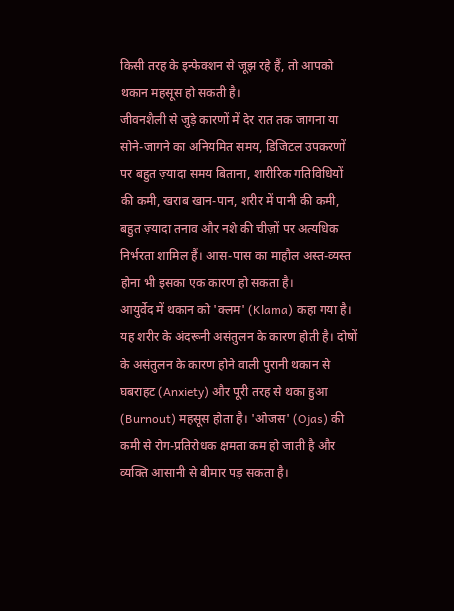किसी तरह के इन्फेक्शन से जूझ रहे हैं, तो आपको थकान महसूस हो सकती है।
जीवनशैली से जुड़े कारणों में देर रात तक जागना या सोने-जागने का अनियमित समय, डिजिटल उपकरणों पर बहुत ज़्यादा समय बिताना, शारीरिक गतिविधियों की कमी, खराब खान-पान, शरीर में पानी की कमी, बहुत ज़्यादा तनाव और नशे की चीज़ों पर अत्यधिक निर्भरता शामिल हैं। आस-पास का माहौल अस्त-व्यस्त होना भी इसका एक कारण हो सकता है।
आयुर्वेद में थकान को 'क्लम' (Klama) कहा गया है। यह शरीर के अंदरूनी असंतुलन के कारण होती है। दोषों के असंतुलन के कारण होने वाली पुरानी थकान से घबराहट (Anxiety) और पूरी तरह से थका हुआ (Burnout) महसूस होता है। 'ओजस' (Ojas) की कमी से रोग-प्रतिरोधक क्षमता कम हो जाती है और व्यक्ति आसानी से बीमार पड़ सकता है।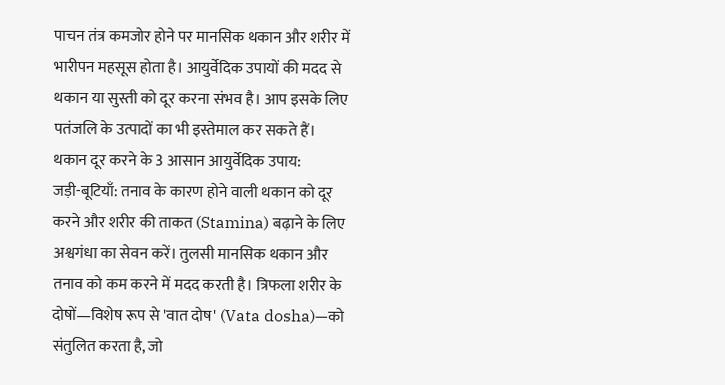पाचन तंत्र कमजोर होने पर मानसिक थकान और शरीर में भारीपन महसूस होता है। आयुर्वेदिक उपायों की मदद से थकान या सुस्ती को दूर करना संभव है। आप इसके लिए पतंजलि के उत्पादों का भी इस्तेमाल कर सकते हैं।
थकान दूर करने के 3 आसान आयुर्वेदिक उपाय:
जड़ी-बूटियाँ: तनाव के कारण होने वाली थकान को दूर करने और शरीर की ताकत (Stamina) बढ़ाने के लिए अश्वगंधा का सेवन करें। तुलसी मानसिक थकान और तनाव को कम करने में मदद करती है। त्रिफला शरीर के दोषों—विशेष रूप से 'वात दोष' (Vata dosha)—को संतुलित करता है, जो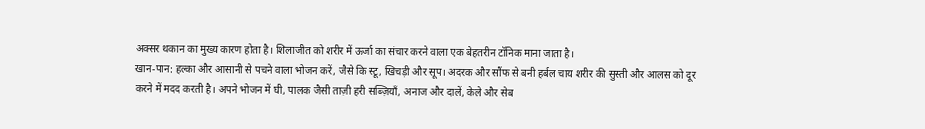अक्सर थकान का मुख्य कारण होता है। शिलाजीत को शरीर में ऊर्जा का संचार करने वाला एक बेहतरीन टॉनिक माना जाता है।
खान-पान: हल्का और आसानी से पचने वाला भोजन करें, जैसे कि स्टू, खिचड़ी और सूप। अदरक और सौंफ से बनी हर्बल चाय शरीर की सुस्ती और आलस को दूर करने में मदद करती है। अपने भोजन में घी, पालक जैसी ताज़ी हरी सब्ज़ियाँ, अनाज और दालें, केले और सेब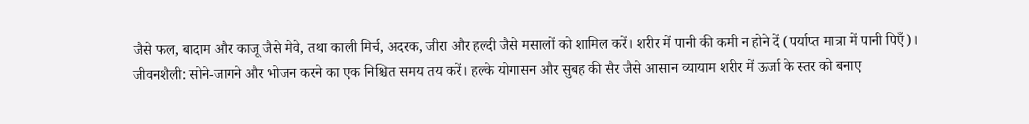जैसे फल, बादाम और काजू जैसे मेवे, तथा काली मिर्च, अदरक, जीरा और हल्दी जैसे मसालों को शामिल करें। शरीर में पानी की कमी न होने दें (पर्याप्त मात्रा में पानी पिएँ)।
जीवनशैली: सोने-जागने और भोजन करने का एक निश्चित समय तय करें। हल्के योगासन और सुबह की सैर जैसे आसान व्यायाम शरीर में ऊर्जा के स्तर को बनाए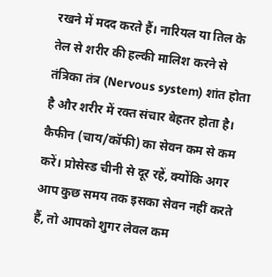रखने में मदद करते हैं। नारियल या तिल के तेल से शरीर की हल्की मालिश करने से तंत्रिका तंत्र (Nervous system) शांत होता है और शरीर में रक्त संचार बेहतर होता है। कैफीन (चाय/कॉफी) का सेवन कम से कम करें। प्रोसेस्ड चीनी से दूर रहें, क्योंकि अगर आप कुछ समय तक इसका सेवन नहीं करते हैं, तो आपको शुगर लेवल कम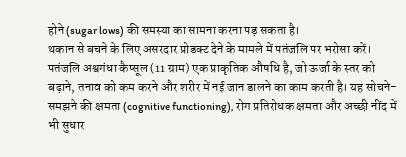होने (sugar lows) की समस्या का सामना करना पड़ सकता है।
थकान से बचने के लिए असरदार प्रोडक्ट देने के मामले में पतंजलि पर भरोसा करें। पतंजलि अश्वगंधा कैप्सूल (11 ग्राम) एक प्राकृतिक औषधि है, जो ऊर्जा के स्तर को बढ़ाने, तनाव को कम करने और शरीर में नई जान डालने का काम करती है। यह सोचने-समझने की क्षमता (cognitive functioning), रोग प्रतिरोधक क्षमता और अच्छी नींद में भी सुधार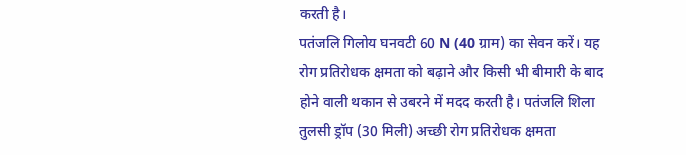करती है।
पतंजलि गिलोय घनवटी 60 N (40 ग्राम) का सेवन करें। यह रोग प्रतिरोधक क्षमता को बढ़ाने और किसी भी बीमारी के बाद होने वाली थकान से उबरने में मदद करती है। पतंजलि शिला तुलसी ड्रॉप (30 मिली) अच्छी रोग प्रतिरोधक क्षमता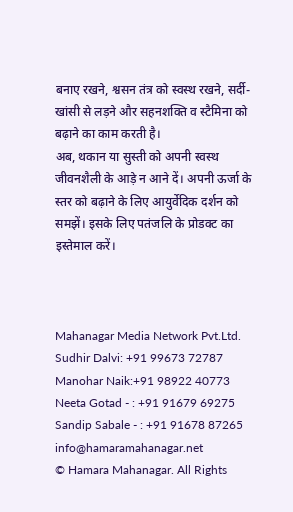बनाए रखने, श्वसन तंत्र को स्वस्थ रखने, सर्दी-खांसी से लड़ने और सहनशक्ति व स्टैमिना को बढ़ाने का काम करती है।
अब, थकान या सुस्ती को अपनी स्वस्थ जीवनशैली के आड़े न आने दें। अपनी ऊर्जा के स्तर को बढ़ाने के लिए आयुर्वेदिक दर्शन को समझें। इसके लिए पतंजलि के प्रोडक्ट का इस्तेमाल करें।



Mahanagar Media Network Pvt.Ltd.
Sudhir Dalvi: +91 99673 72787
Manohar Naik:+91 98922 40773
Neeta Gotad - : +91 91679 69275
Sandip Sabale - : +91 91678 87265
info@hamaramahanagar.net
© Hamara Mahanagar. All Rights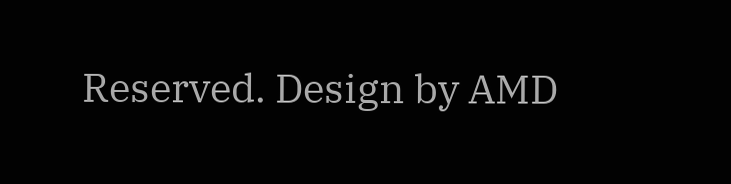Reserved. Design by AMD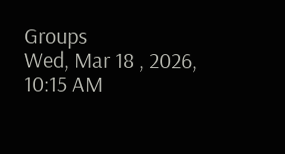Groups
Wed, Mar 18 , 2026, 10:15 AM